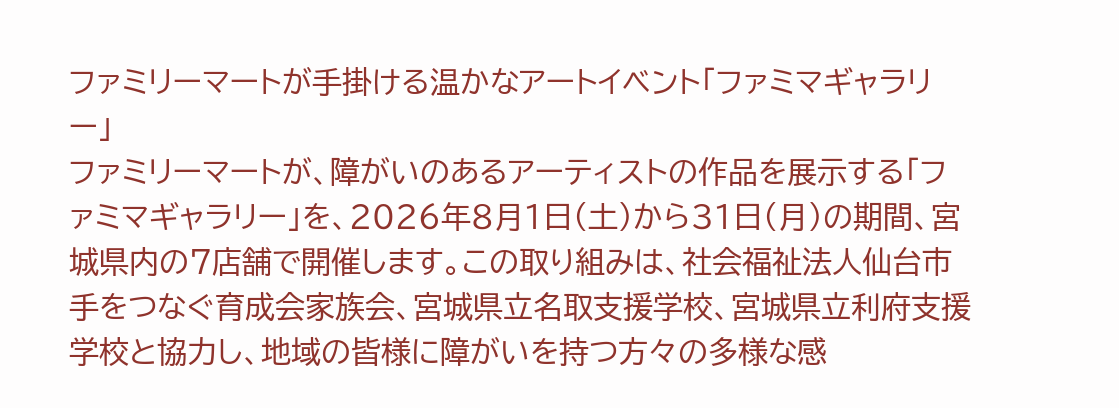ファミリーマートが手掛ける温かなアートイベント「ファミマギャラリー」
ファミリーマートが、障がいのあるアーティストの作品を展示する「ファミマギャラリー」を、2026年8月1日(土)から31日(月)の期間、宮城県内の7店舗で開催します。この取り組みは、社会福祉法人仙台市手をつなぐ育成会家族会、宮城県立名取支援学校、宮城県立利府支援学校と協力し、地域の皆様に障がいを持つ方々の多様な感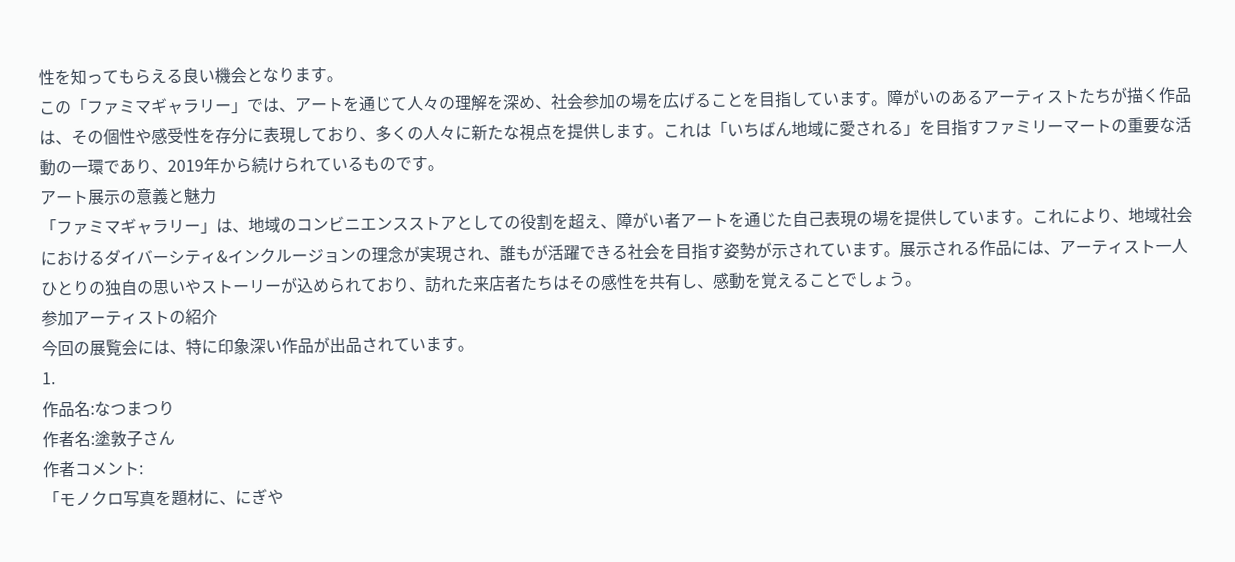性を知ってもらえる良い機会となります。
この「ファミマギャラリー」では、アートを通じて人々の理解を深め、社会参加の場を広げることを目指しています。障がいのあるアーティストたちが描く作品は、その個性や感受性を存分に表現しており、多くの人々に新たな視点を提供します。これは「いちばん地域に愛される」を目指すファミリーマートの重要な活動の一環であり、2019年から続けられているものです。
アート展示の意義と魅力
「ファミマギャラリー」は、地域のコンビニエンスストアとしての役割を超え、障がい者アートを通じた自己表現の場を提供しています。これにより、地域社会におけるダイバーシティ&インクルージョンの理念が実現され、誰もが活躍できる社会を目指す姿勢が示されています。展示される作品には、アーティスト一人ひとりの独自の思いやストーリーが込められており、訪れた来店者たちはその感性を共有し、感動を覚えることでしょう。
参加アーティストの紹介
今回の展覧会には、特に印象深い作品が出品されています。
1.
作品名:なつまつり
作者名:塗敦子さん
作者コメント:
「モノクロ写真を題材に、にぎや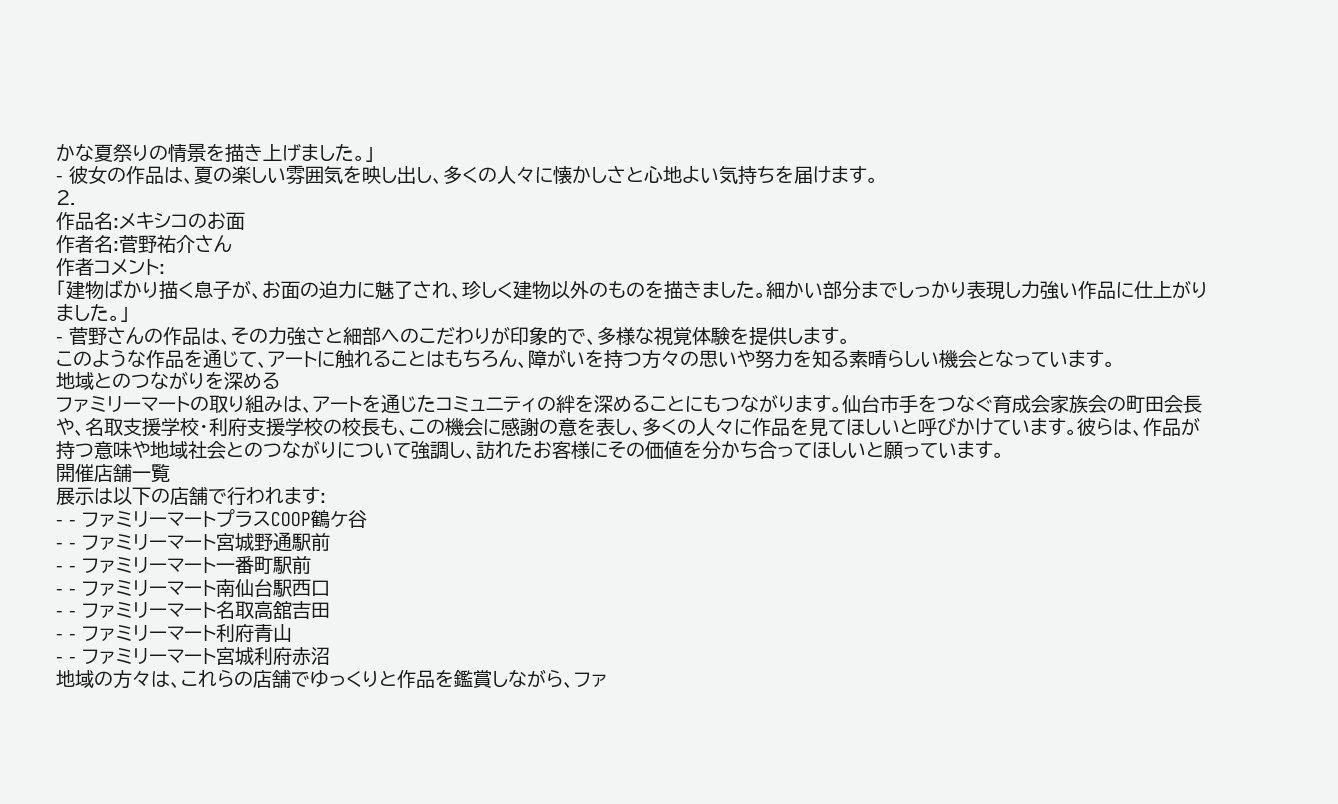かな夏祭りの情景を描き上げました。」
- 彼女の作品は、夏の楽しい雰囲気を映し出し、多くの人々に懐かしさと心地よい気持ちを届けます。
2.
作品名:メキシコのお面
作者名:菅野祐介さん
作者コメント:
「建物ばかり描く息子が、お面の迫力に魅了され、珍しく建物以外のものを描きました。細かい部分までしっかり表現し力強い作品に仕上がりました。」
- 菅野さんの作品は、その力強さと細部へのこだわりが印象的で、多様な視覚体験を提供します。
このような作品を通じて、アートに触れることはもちろん、障がいを持つ方々の思いや努力を知る素晴らしい機会となっています。
地域とのつながりを深める
ファミリーマートの取り組みは、アートを通じたコミュニティの絆を深めることにもつながります。仙台市手をつなぐ育成会家族会の町田会長や、名取支援学校・利府支援学校の校長も、この機会に感謝の意を表し、多くの人々に作品を見てほしいと呼びかけています。彼らは、作品が持つ意味や地域社会とのつながりについて強調し、訪れたお客様にその価値を分かち合ってほしいと願っています。
開催店舗一覧
展示は以下の店舗で行われます:
- - ファミリーマートプラスCOOP鶴ケ谷
- - ファミリーマート宮城野通駅前
- - ファミリーマート一番町駅前
- - ファミリーマート南仙台駅西口
- - ファミリーマート名取高舘吉田
- - ファミリーマート利府青山
- - ファミリーマート宮城利府赤沼
地域の方々は、これらの店舗でゆっくりと作品を鑑賞しながら、ファ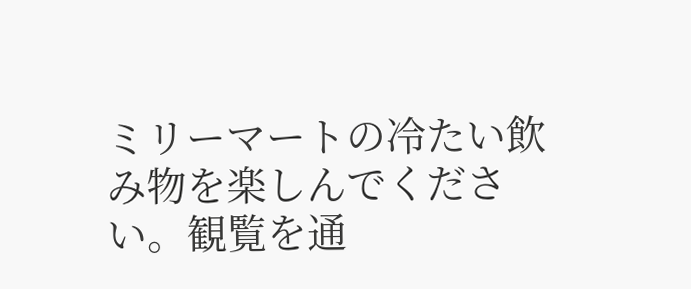ミリーマートの冷たい飲み物を楽しんでください。観覧を通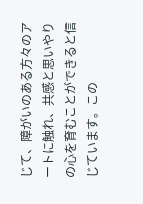じて、障がいのある方々のアートに触れ、共感と思いやりの心を育むことができると信じています。この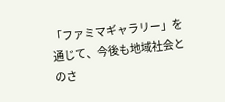「ファミマギャラリー」を通じて、今後も地域社会とのさ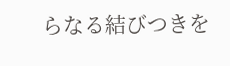らなる結びつきを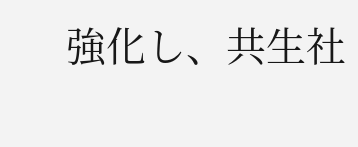強化し、共生社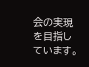会の実現を目指しています。